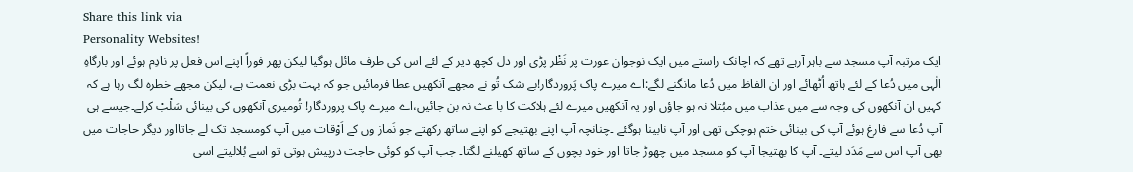Share this link via
Personality Websites!
ایک مرتبہ آپ مسجد سے باہر آرہے تھے کہ اچانک راستے میں ایک نوجوان عورت پر نَظْر پڑی اور دل کچھ دیر کے لئے اس کی طرف مائل ہوگیا لیکن پھر فوراً اپنے اس فعل پر نادِم ہوئے اور بارگاہِ الٰہی میں دُعا کے لئے ہاتھ اُٹھائے اور ان الفاظ میں دُعا مانگنے لگے:اے میرے پاک پَروردگار!بے شک تُو نے مجھے آنکھیں عطا فرمائیں جو کہ بہت بڑی نعمت ہے، لیکن مجھے خطرہ لگ رہا ہے کہ کہیں ان آنکھوں کی وجہ سے میں عذاب میں مبُتلا نہ ہو جاؤں اور یہ آنکھیں میرے لئے ہلاکت کا با عث نہ بن جائیں،اے میرے پاک پروردگار! تُومیری آنکھوں کی بینائی سَلْبْ کرلے۔جیسے ہی آپ دُعا سے فارغ ہوئے آپ کی بینائی ختم ہوچکی تھی اور آپ نابینا ہوگئے ۔چنانچہ آپ اپنے بھتیجے کو اپنے ساتھ رکھتے جو نَماز وں کے اَوْقات میں آپ کومسجد تک لے جاتااور دیگر حاجات میں بھی آپ اس سے مَدَد لیتے۔ آپ کا بھتیجا آپ کو مسجد میں چھوڑ جاتا اور خود بچوں کے ساتھ کھیلنے لگتا۔ جب آپ کو کوئی حاجت درپیش ہوتی تو اسے بُلالیتے اسی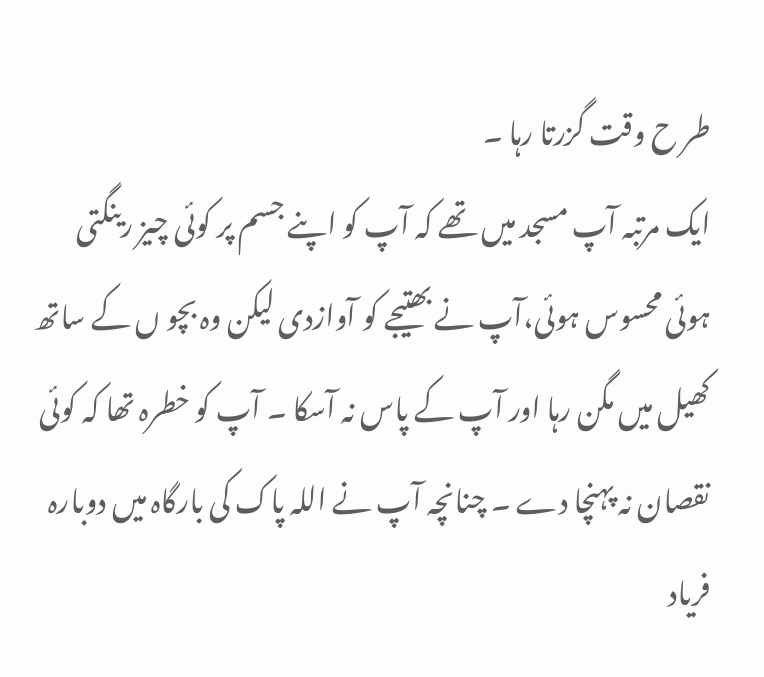طر ح وقت گزرتا رہا ۔
ایک مرتبہ آپ مسجد میں تھے کہ آپ کو اپنے جسم پر کوئی چیز رینگتی ہوئی محسوس ہوئی،آپ نے بھتیجے کو آوازدی لیکن وہ بچو ں کے ساتھ کھیل میں مگن رہا اور آپ کے پاس نہ آسکا ۔ آپ کو خطرہ تھا کہ کوئی نقصان نہ پہنچا دے ۔ چنانچہ آپ نے اللہ پاک کی بارگاہ میں دوبارہ فریاد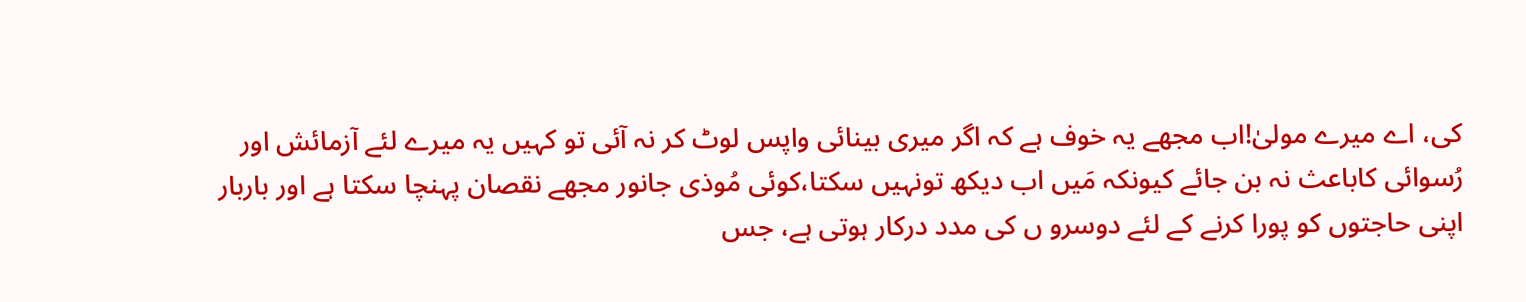کی، اے میرے مولیٰ!اب مجھے یہ خوف ہے کہ اگر میری بینائی واپس لوٹ کر نہ آئی تو کہیں یہ میرے لئے آزمائش اور رُسوائی کاباعث نہ بن جائے کیونکہ مَیں اب دیکھ تونہیں سکتا،کوئی مُوذی جانور مجھے نقصان پہنچا سکتا ہے اور باربار اپنی حاجتوں کو پورا کرنے کے لئے دوسرو ں کی مدد درکار ہوتی ہے، جس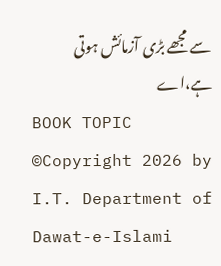سے مجھے بڑی آزمائش ہوتی ہے،اے
BOOK TOPIC
©Copyright 2026 by I.T. Department of Dawat-e-Islami